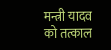मन्त्री यादव को तत्काल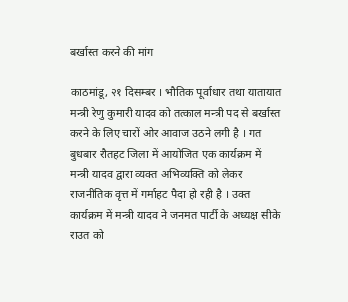बर्खास्त करने की मांग

काठमांडू, २१ दिसम्बर । भौतिक पूर्वाधार तथा यातायात मन्त्री रेणु कुमारी यादव को तत्काल मन्त्री पद से बर्खास्त करने के लिए चारों ओर आवाज उठने लगी है । गत बुधबार रौतहट जिला में आयोजित एक कार्यक्रम में मन्त्री यादव द्वारा व्यक्त अभिव्यक्ति को लेकर राजनीतिक वृत्त में गर्माहट पैदा हो रही है । उक्त कार्यक्रम में मन्त्री यादव ने जनमत पार्टी के अध्यक्ष सीके राउत को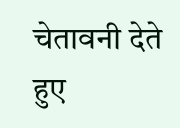चेतावनी देते हुए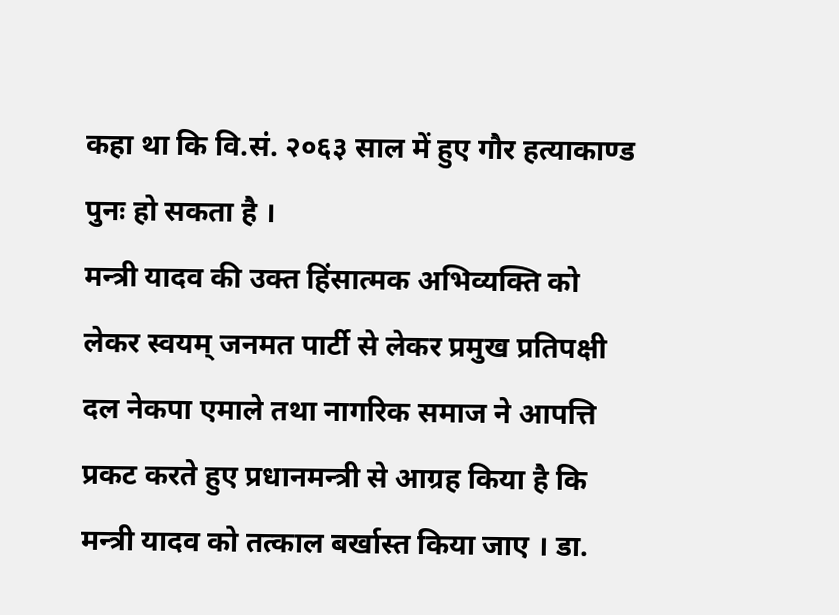कहा था कि वि.सं. २०६३ साल में हुए गौर हत्याकाण्ड पुनः हो सकता है ।
मन्त्री यादव की उक्त हिंसात्मक अभिव्यक्ति को लेकर स्वयम् जनमत पार्टी से लेकर प्रमुख प्रतिपक्षी दल नेकपा एमाले तथा नागरिक समाज ने आपत्ति प्रकट करते हुए प्रधानमन्त्री से आग्रह किया है कि मन्त्री यादव को तत्काल बर्खास्त किया जाए । डा.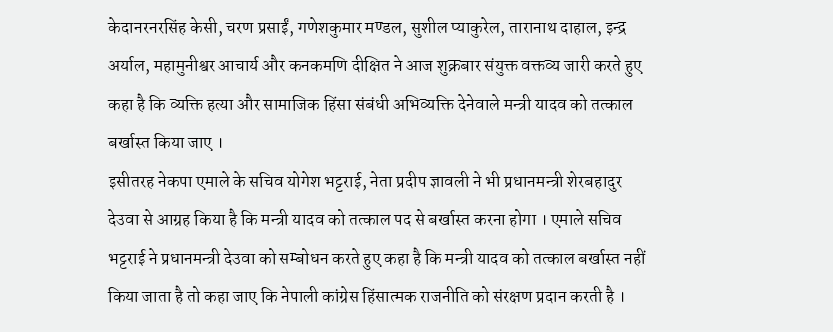केदानरनरसिंह केसी, चरण प्रसाईं, गणेशकुमार मण्डल, सुशील प्याकुरेल, तारानाथ दाहाल, इन्द्र अर्याल, महामुनीश्वर आचार्य और कनकमणि दीक्षित ने आज शुक्रबार संयुक्त वक्तव्य जारी करते हुए कहा है कि व्यक्ति हत्या और सामाजिक हिंसा संबंधी अभिव्यक्ति देनेवाले मन्त्री यादव को तत्काल बर्खास्त किया जाए ।
इसीतरह नेकपा एमाले के सचिव योगेश भट्टराई, नेता प्रदीप ज्ञावली ने भी प्रधानमन्त्री शेरबहादुर देउवा से आग्रह किया है कि मन्त्री यादव को तत्काल पद से बर्खास्त करना होगा । एमाले सचिव भट्टराई ने प्रधानमन्त्री देउवा को सम्बोधन करते हुए कहा है कि मन्त्री यादव को तत्काल बर्खास्त नहीं किया जाता है तो कहा जाए कि नेपाली कांग्रेस हिंसात्मक राजनीति को संरक्षण प्रदान करती है ।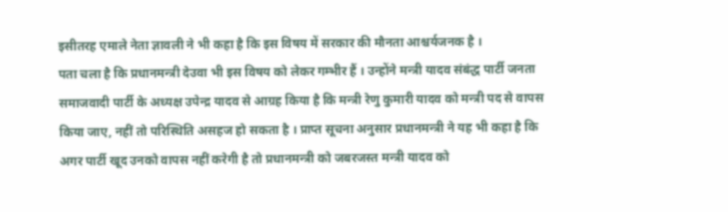इसीतरह एमाले नेता ज्ञावली ने भी कहा है कि इस विषय में सरकार की मौनता आश्चर्यजनक है ।
पता चला है कि प्रधानमन्त्री देउवा भी इस विषय को लेकर गम्भीर हैं । उन्होंने मन्त्री यादव संबंद्ध पार्टी जनता समाजवादी पार्टी के अध्यक्ष उपेन्द्र यादव से आग्रह किया है कि मन्त्री रेणु कुमारी यादव को मन्त्री पद से वापस किया जाए, नहीं तो परिस्थिति असहज हो सकता है । प्राप्त सूचना अनुसार प्रधानमन्त्री ने यह भी कहा है कि अगर पार्टी खूद उनको वापस नहीं करेगी है तो प्रधानमन्त्री को जबरजस्त मन्त्री यादव को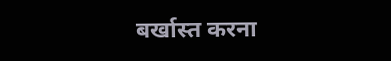बर्खास्त करना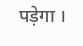पड़ेगा ।